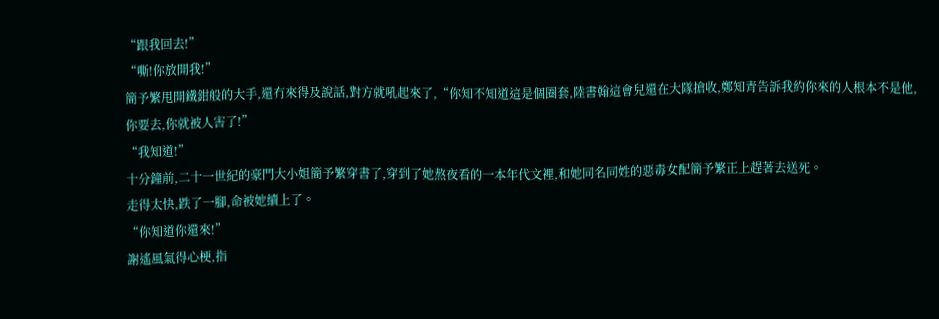“跟我回去!”
“嘶!你放開我!”
簡予繁甩開鐵鉗般的大手,還冇來得及說話,對方就吼起來了,“你知不知道這是個圈套,陸書翰這會兒還在大隊搶收,鄭知青告訴我約你來的人根本不是他,你要去,你就被人害了!”
“我知道!”
十分鐘前,二十一世紀的豪門大小姐簡予繁穿書了,穿到了她熬夜看的一本年代文裡,和她同名同姓的惡毒女配簡予繁正上趕著去送死。
走得太快,跌了一腳,命被她續上了。
“你知道你還來!”
謝遙風氣得心梗,指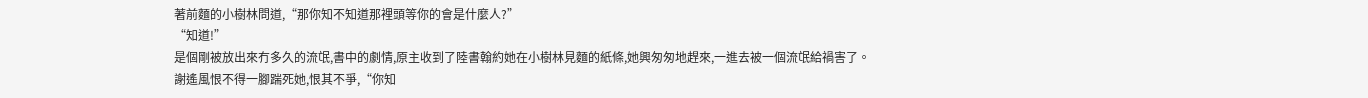著前麵的小樹林問道,“那你知不知道那裡頭等你的會是什麼人?”
“知道!”
是個剛被放出來冇多久的流氓,書中的劇情,原主收到了陸書翰約她在小樹林見麵的紙條,她興匆匆地趕來,一進去被一個流氓給禍害了。
謝遙風恨不得一腳踹死她,恨其不爭,“你知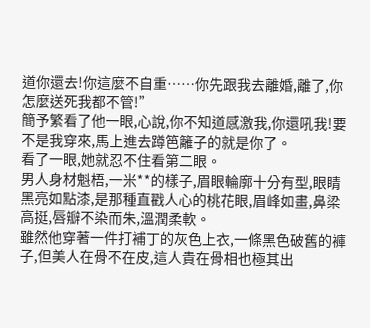道你還去!你這麼不自重……你先跟我去離婚,離了,你怎麼送死我都不管!”
簡予繁看了他一眼,心說,你不知道感激我,你還吼我!要不是我穿來,馬上進去蹲笆籬子的就是你了。
看了一眼,她就忍不住看第二眼。
男人身材魁梧,一米**的樣子,眉眼輪廓十分有型,眼睛黑亮如點漆,是那種直戳人心的桃花眼,眉峰如畫,鼻梁高挺,唇瓣不染而朱,溫潤柔軟。
雖然他穿著一件打補丁的灰色上衣,一條黑色破舊的褲子,但美人在骨不在皮,這人貴在骨相也極其出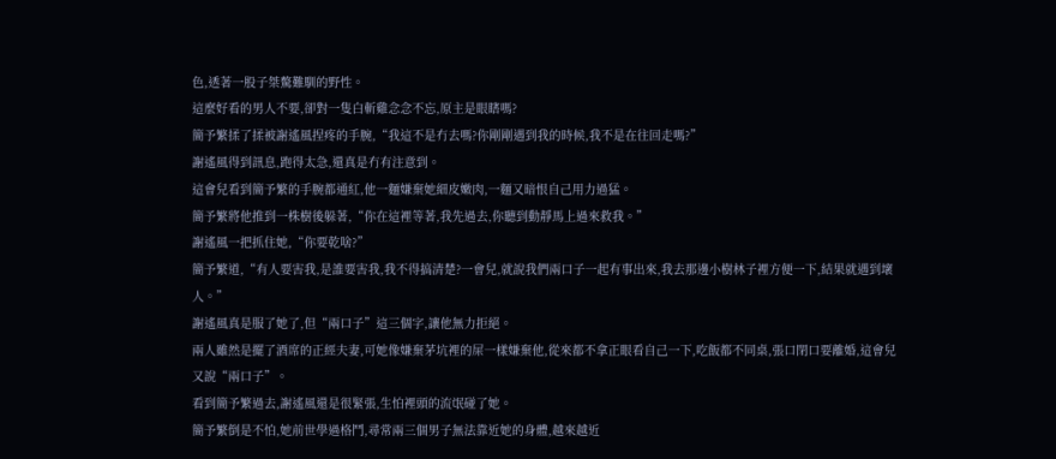色,透著一股子桀驁難馴的野性。
這麼好看的男人不要,卻對一隻白斬雞念念不忘,原主是眼瞎嗎?
簡予繁揉了揉被謝遙風捏疼的手腕,“我這不是冇去嗎?你剛剛遇到我的時候,我不是在往回走嗎?”
謝遙風得到訊息,跑得太急,還真是冇有注意到。
這會兒看到簡予繁的手腕都通紅,他一麵嫌棄她細皮嫩肉,一麵又暗恨自己用力過猛。
簡予繁將他推到一株樹後躲著,“你在這裡等著,我先過去,你聽到動靜馬上過來救我。”
謝遙風一把抓住她,“你要乾啥?”
簡予繁道,“有人要害我,是誰要害我,我不得搞清楚?一會兒,就說我們兩口子一起有事出來,我去那邊小樹林子裡方便一下,結果就遇到壞人。”
謝遙風真是服了她了,但“兩口子”這三個字,讓他無力拒絕。
兩人雖然是擺了酒席的正經夫妻,可她像嫌棄茅坑裡的屎一樣嫌棄他,從來都不拿正眼看自己一下,吃飯都不同桌,張口閉口要離婚,這會兒又說“兩口子”。
看到簡予繁過去,謝遙風還是很緊張,生怕裡頭的流氓碰了她。
簡予繁倒是不怕,她前世學過格鬥,尋常兩三個男子無法靠近她的身體,越來越近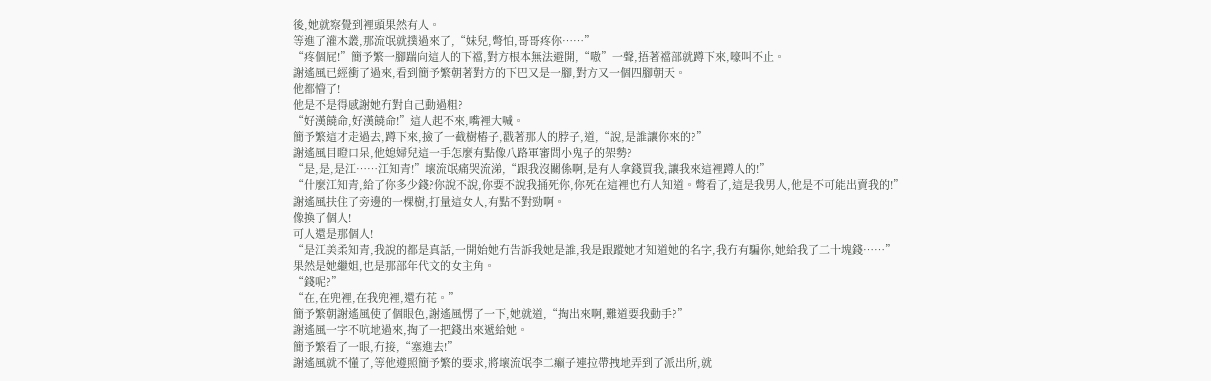後,她就察覺到裡頭果然有人。
等進了灌木叢,那流氓就撲過來了,“妹兒,彆怕,哥哥疼你……”
“疼個屁!”簡予繁一腳踹向這人的下襠,對方根本無法避開,“嗷”一聲,捂著襠部就蹲下來,嚎叫不止。
謝遙風已經衝了過來,看到簡予繁朝著對方的下巴又是一腳,對方又一個四腳朝天。
他都懵了!
他是不是得感謝她冇對自己動過粗?
“好漢饒命,好漢饒命!”這人起不來,嘴裡大喊。
簡予繁這才走過去,蹲下來,撿了一截樹樁子,戳著那人的脖子,道,“說,是誰讓你來的?”
謝遙風目瞪口呆,他媳婦兒這一手怎麼有點像八路軍審問小鬼子的架勢?
“是,是,是江……江知青!”壞流氓痛哭流涕,“跟我沒關係啊,是有人拿錢買我,讓我來這裡蹲人的!”
“什麼江知青,給了你多少錢?你說不說,你要不說我捅死你,你死在這裡也冇人知道。彆看了,這是我男人,他是不可能出賣我的!”
謝遙風扶住了旁邊的一棵樹,打量這女人,有點不對勁啊。
像換了個人!
可人還是那個人!
“是江美柔知青,我說的都是真話,一開始她冇告訴我她是誰,我是跟蹤她才知道她的名字,我冇有騙你,她給我了二十塊錢……”
果然是她繼姐,也是那部年代文的女主角。
“錢呢?”
“在,在兜裡,在我兜裡,還冇花。”
簡予繁朝謝遙風使了個眼色,謝遙風愣了一下,她就道,“掏出來啊,難道要我動手?”
謝遙風一字不吭地過來,掏了一把錢出來遞給她。
簡予繁看了一眼,冇接,“塞進去!”
謝遙風就不懂了,等他遵照簡予繁的要求,將壞流氓李二癩子連拉帶拽地弄到了派出所,就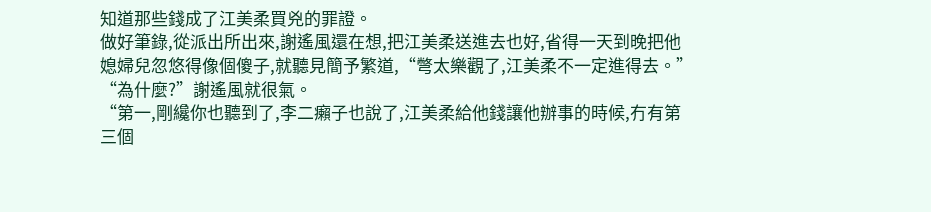知道那些錢成了江美柔買兇的罪證。
做好筆錄,從派出所出來,謝遙風還在想,把江美柔送進去也好,省得一天到晚把他媳婦兒忽悠得像個傻子,就聽見簡予繁道,“彆太樂觀了,江美柔不一定進得去。”
“為什麼?”謝遙風就很氣。
“第一,剛纔你也聽到了,李二癩子也說了,江美柔給他錢讓他辦事的時候,冇有第三個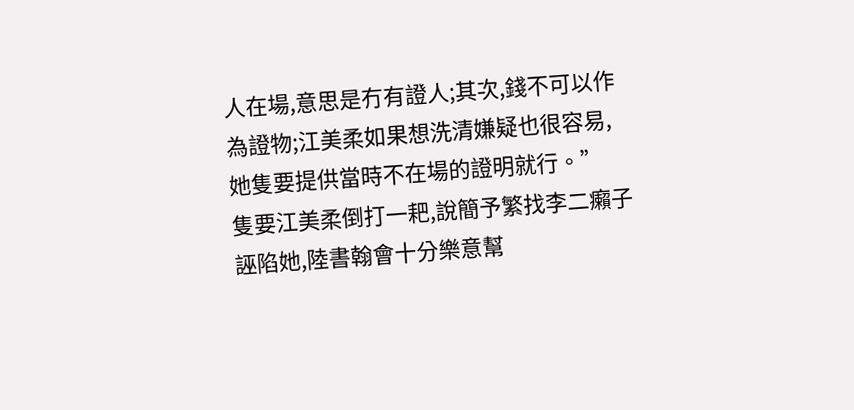人在場,意思是冇有證人;其次,錢不可以作為證物;江美柔如果想洗清嫌疑也很容易,她隻要提供當時不在場的證明就行。”
隻要江美柔倒打一耙,說簡予繁找李二癩子誣陷她,陸書翰會十分樂意幫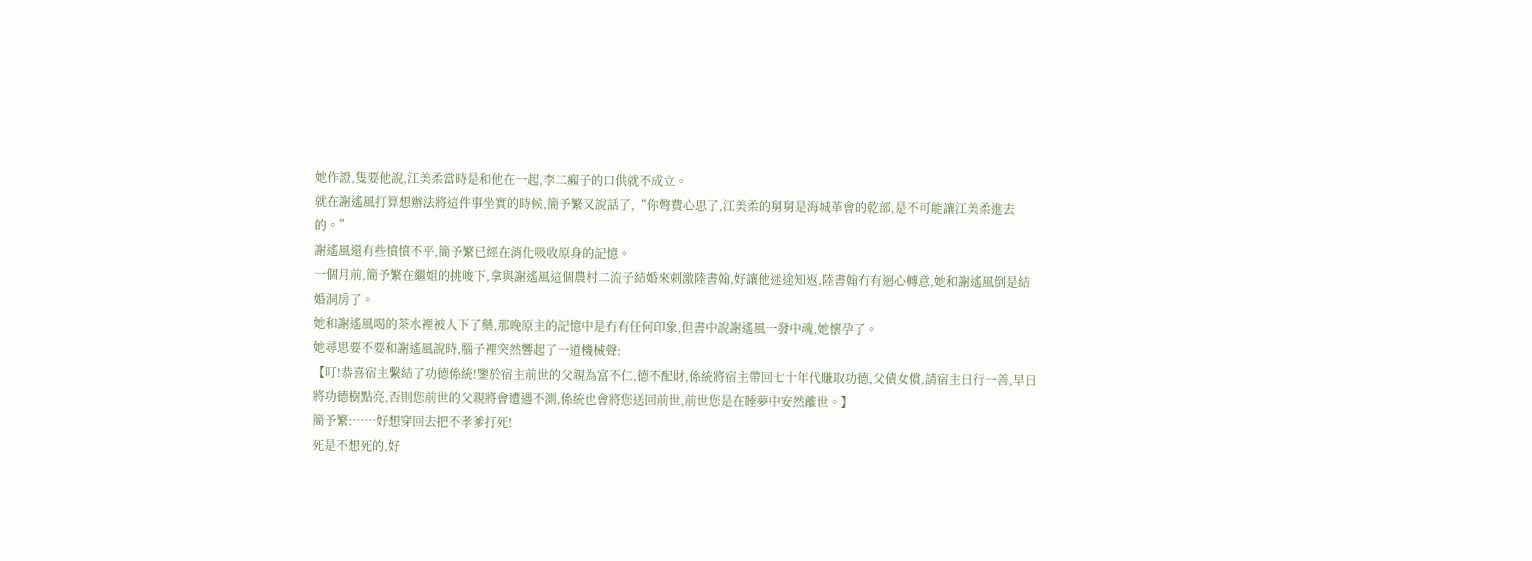她作證,隻要他說,江美柔當時是和他在一起,李二癩子的口供就不成立。
就在謝遙風打算想辦法將這件事坐實的時候,簡予繁又說話了,“你彆費心思了,江美柔的舅舅是海城革會的乾部,是不可能讓江美柔進去的。”
謝遙風還有些憤憤不平,簡予繁已經在消化吸收原身的記憶。
一個月前,簡予繁在繼姐的挑唆下,拿與謝遙風這個農村二流子結婚來刺激陸書翰,好讓他迷途知返,陸書翰冇有迴心轉意,她和謝遙風倒是結婚洞房了。
她和謝遙風喝的茶水裡被人下了藥,那晚原主的記憶中是冇有任何印象,但書中說謝遙風一發中魂,她懷孕了。
她尋思要不要和謝遙風說時,腦子裡突然響起了一道機械聲:
【叮!恭喜宿主繫結了功德係統!鑒於宿主前世的父親為富不仁,德不配財,係統將宿主帶回七十年代賺取功德,父債女償,請宿主日行一善,早日將功德樹點亮,否則您前世的父親將會遭遇不測,係統也會將您送回前世,前世您是在睡夢中安然離世。】
簡予繁:……好想穿回去把不孝爹打死!
死是不想死的,好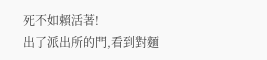死不如賴活著!
出了派出所的門,看到對麵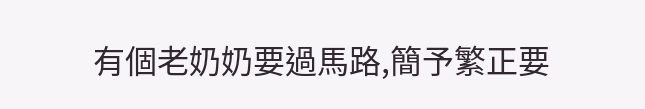有個老奶奶要過馬路,簡予繁正要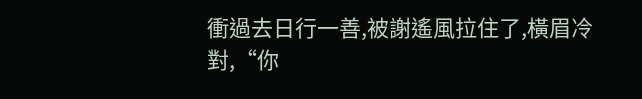衝過去日行一善,被謝遙風拉住了,橫眉冷對,“你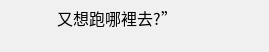又想跑哪裡去?”